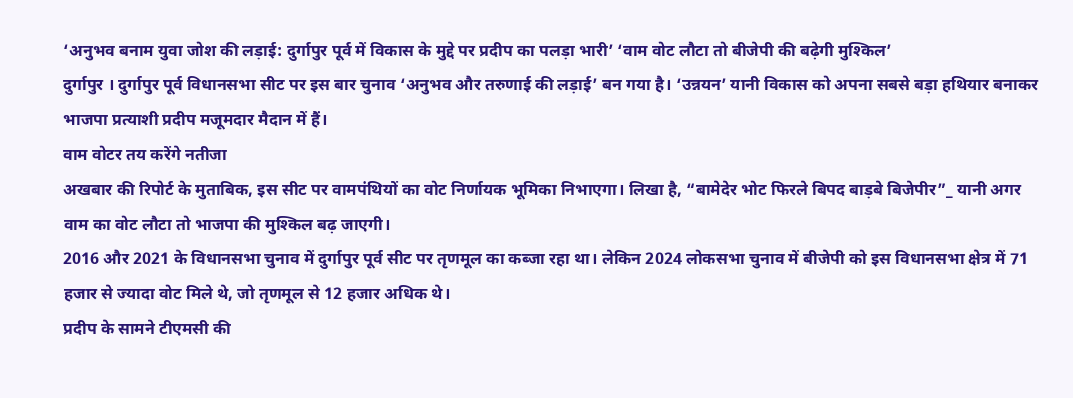‘अनुभव बनाम युवा जोश की लड़ाई: दुर्गापुर पूर्व में विकास के मुद्दे पर प्रदीप का पलड़ा भारी’ ‘वाम वोट लौटा तो बीजेपी की बढ़ेगी मुश्किल’
दुर्गापुर । दुर्गापुर पूर्व विधानसभा सीट पर इस बार चुनाव ‘अनुभव और तरुणाई की लड़ाई’ बन गया है। ‘उन्नयन’ यानी विकास को अपना सबसे बड़ा हथियार बनाकर भाजपा प्रत्याशी प्रदीप मजूमदार मैदान में हैं।
वाम वोटर तय करेंगे नतीजा
अखबार की रिपोर्ट के मुताबिक, इस सीट पर वामपंथियों का वोट निर्णायक भूमिका निभाएगा। लिखा है, “बामेदेर भोट फिरले बिपद बाड़बे बिजेपीर”_ यानी अगर वाम का वोट लौटा तो भाजपा की मुश्किल बढ़ जाएगी।
2016 और 2021 के विधानसभा चुनाव में दुर्गापुर पूर्व सीट पर तृणमूल का कब्जा रहा था। लेकिन 2024 लोकसभा चुनाव में बीजेपी को इस विधानसभा क्षेत्र में 71 हजार से ज्यादा वोट मिले थे, जो तृणमूल से 12 हजार अधिक थे।
प्रदीप के सामने टीएमसी की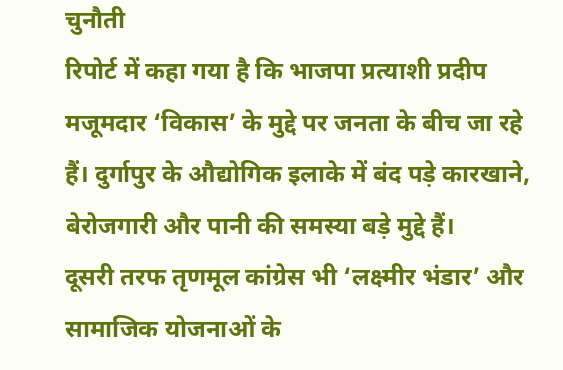चुनौती
रिपोर्ट में कहा गया है कि भाजपा प्रत्याशी प्रदीप मजूमदार ‘विकास’ के मुद्दे पर जनता के बीच जा रहे हैं। दुर्गापुर के औद्योगिक इलाके में बंद पड़े कारखाने, बेरोजगारी और पानी की समस्या बड़े मुद्दे हैं।
दूसरी तरफ तृणमूल कांग्रेस भी ‘लक्ष्मीर भंडार’ और सामाजिक योजनाओं के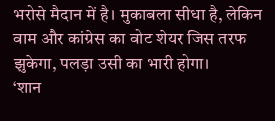भरोसे मैदान में है। मुकाबला सीधा है, लेकिन वाम और कांग्रेस का वोट शेयर जिस तरफ झुकेगा, पलड़ा उसी का भारी होगा।
‘शान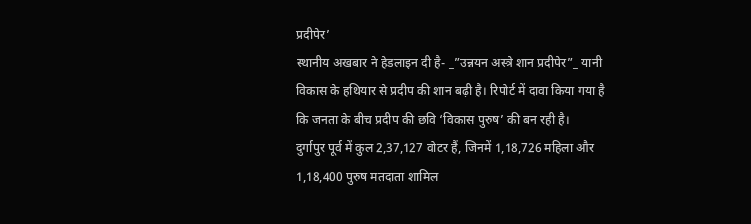प्रदीपेर’
स्थानीय अखबार ने हेडलाइन दी है- _”उन्नयन अस्त्रे शान प्रदीपेर”_ यानी विकास के हथियार से प्रदीप की शान बढ़ी है। रिपोर्ट में दावा किया गया है कि जनता के बीच प्रदीप की छवि ‘विकास पुरुष’ की बन रही है।
दुर्गापुर पूर्व में कुल 2,37,127 वोटर हैं, जिनमें 1,18,726 महिला और 1,18,400 पुरुष मतदाता शामिल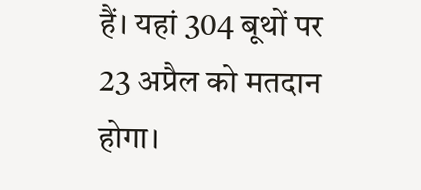हैं। यहां 304 बूथों पर 23 अप्रैल को मतदान होगा।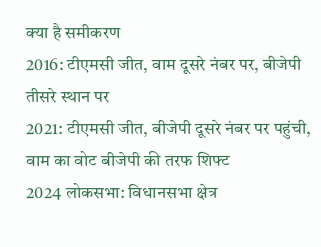क्या है समीकरण
2016: टीएमसी जीत, वाम दूसरे नंबर पर, बीजेपी तीसरे स्थान पर
2021: टीएमसी जीत, बीजेपी दूसरे नंबर पर पहुंची, वाम का वोट बीजेपी की तरफ शिफ्ट
2024 लोकसभा: विधानसभा क्षेत्र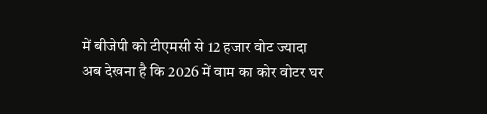में बीजेपी को टीएमसी से 12 हजार वोट ज्यादा
अब देखना है कि 2026 में वाम का कोर वोटर घर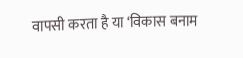वापसी करता है या ‘विकास बनाम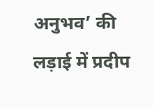अनुभव’ की लड़ाई में प्रदीप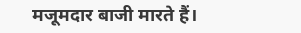मजूमदार बाजी मारते हैं।